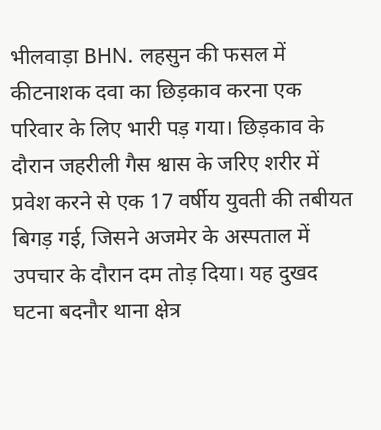भीलवाड़ा BHN. लहसुन की फसल में कीटनाशक दवा का छिड़काव करना एक परिवार के लिए भारी पड़ गया। छिड़काव के दौरान जहरीली गैस श्वास के जरिए शरीर में प्रवेश करने से एक 17 वर्षीय युवती की तबीयत बिगड़ गई, जिसने अजमेर के अस्पताल में उपचार के दौरान दम तोड़ दिया। यह दुखद घटना बदनौर थाना क्षेत्र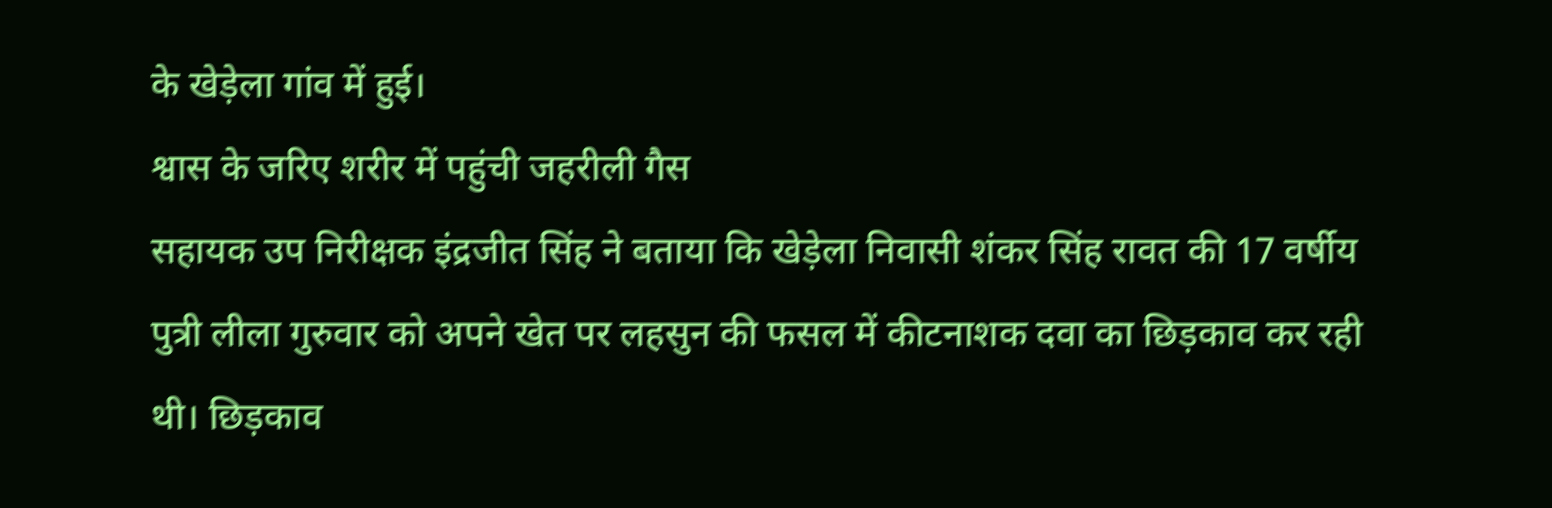के खेड़ेला गांव में हुई।
श्वास के जरिए शरीर में पहुंची जहरीली गैस
सहायक उप निरीक्षक इंद्रजीत सिंह ने बताया कि खेड़ेला निवासी शंकर सिंह रावत की 17 वर्षीय पुत्री लीला गुरुवार को अपने खेत पर लहसुन की फसल में कीटनाशक दवा का छिड़काव कर रही थी। छिड़काव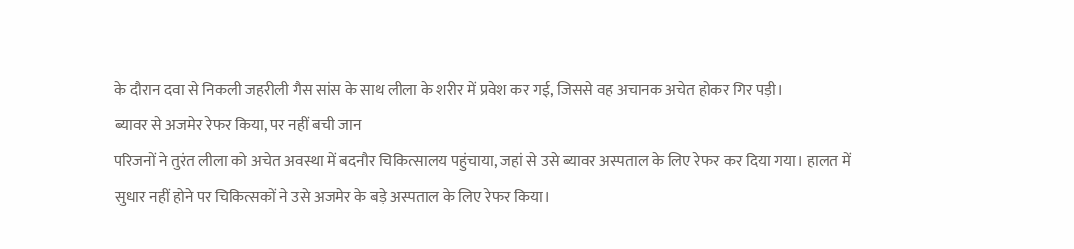के दौरान दवा से निकली जहरीली गैस सांस के साथ लीला के शरीर में प्रवेश कर गई, जिससे वह अचानक अचेत होकर गिर पड़ी।
ब्यावर से अजमेर रेफर किया, पर नहीं बची जान
परिजनों ने तुरंत लीला को अचेत अवस्था में बदनौर चिकित्सालय पहुंचाया, जहां से उसे ब्यावर अस्पताल के लिए रेफर कर दिया गया। हालत में सुधार नहीं होने पर चिकित्सकों ने उसे अजमेर के बड़े अस्पताल के लिए रेफर किया।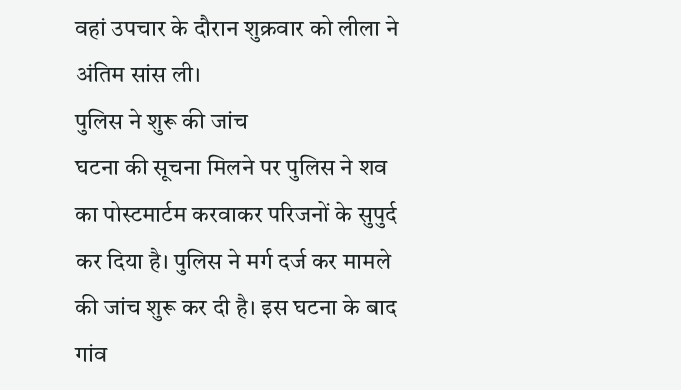वहां उपचार के दौरान शुक्रवार को लीला ने अंतिम सांस ली।
पुलिस ने शुरू की जांच
घटना की सूचना मिलने पर पुलिस ने शव का पोस्टमार्टम करवाकर परिजनों के सुपुर्द कर दिया है। पुलिस ने मर्ग दर्ज कर मामले की जांच शुरू कर दी है। इस घटना के बाद गांव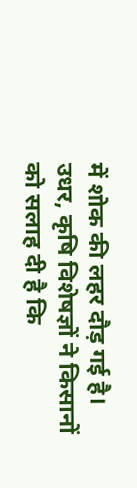में शोक की लहर दौड़ गई है। उधर, कृषि विशेषज्ञों ने किसानों को सलाह दी है कि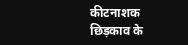कीटनाशक छिड़काव के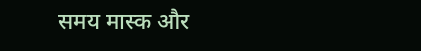समय मास्क और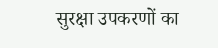सुरक्षा उपकरणों का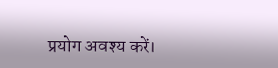प्रयोग अवश्य करें।